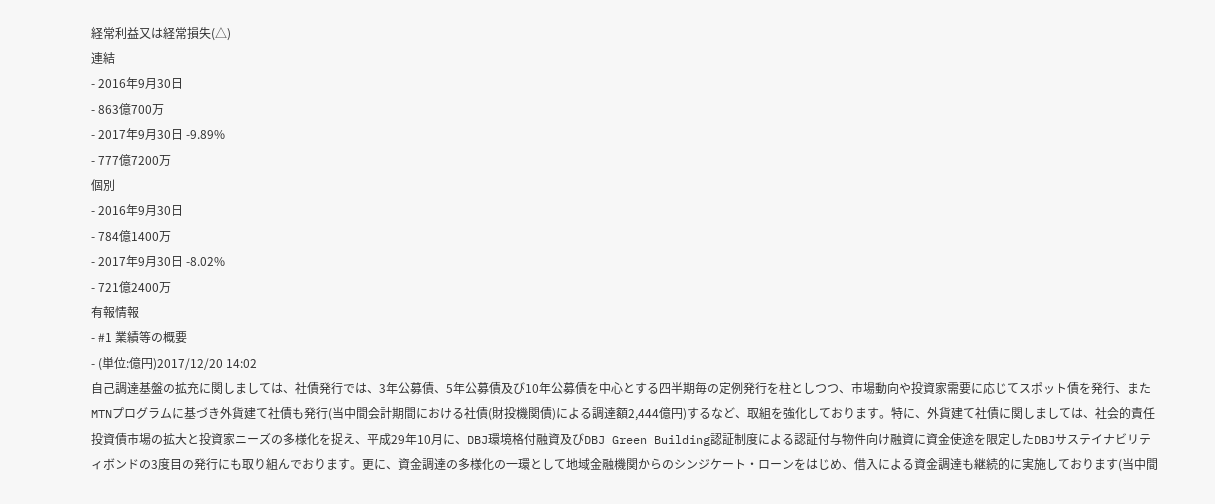経常利益又は経常損失(△)
連結
- 2016年9月30日
- 863億700万
- 2017年9月30日 -9.89%
- 777億7200万
個別
- 2016年9月30日
- 784億1400万
- 2017年9月30日 -8.02%
- 721億2400万
有報情報
- #1 業績等の概要
- (単位:億円)2017/12/20 14:02
自己調達基盤の拡充に関しましては、社債発行では、3年公募債、5年公募債及び10年公募債を中心とする四半期毎の定例発行を柱としつつ、市場動向や投資家需要に応じてスポット債を発行、またMTNプログラムに基づき外貨建て社債も発行(当中間会計期間における社債(財投機関債)による調達額2,444億円)するなど、取組を強化しております。特に、外貨建て社債に関しましては、社会的責任投資債市場の拡大と投資家ニーズの多様化を捉え、平成29年10月に、DBJ環境格付融資及びDBJ Green Building認証制度による認証付与物件向け融資に資金使途を限定したDBJサステイナビリティボンドの3度目の発行にも取り組んでおります。更に、資金調達の多様化の一環として地域金融機関からのシンジケート・ローンをはじめ、借入による資金調達も継続的に実施しております(当中間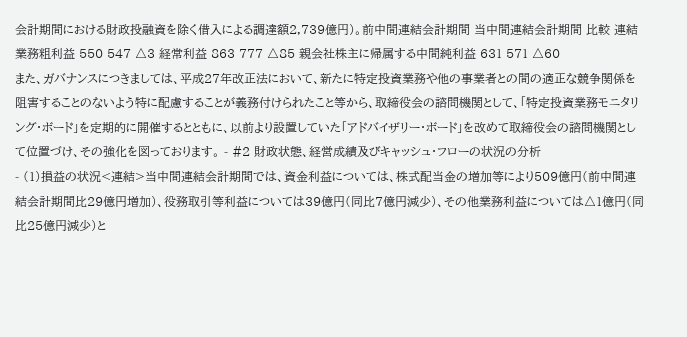会計期間における財政投融資を除く借入による調達額2,739億円)。前中間連結会計期間 当中間連結会計期間 比較 連結業務粗利益 550 547 △3 経常利益 863 777 △85 親会社株主に帰属する中間純利益 631 571 △60
また、ガバナンスにつきましては、平成27年改正法において、新たに特定投資業務や他の事業者との間の適正な競争関係を阻害することのないよう特に配慮することが義務付けられたこと等から、取締役会の諮問機関として、「特定投資業務モニタリング・ボード」を定期的に開催するとともに、以前より設置していた「アドバイザリー・ボード」を改めて取締役会の諮問機関として位置づけ、その強化を図っております。 - #2 財政状態、経営成績及びキャッシュ・フローの状況の分析
- (1)損益の状況<連結>当中間連結会計期間では、資金利益については、株式配当金の増加等により509億円(前中間連結会計期間比29億円増加)、役務取引等利益については39億円(同比7億円減少)、その他業務利益については△1億円(同比25億円減少)と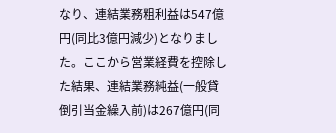なり、連結業務粗利益は547億円(同比3億円減少)となりました。ここから営業経費を控除した結果、連結業務純益(一般貸倒引当金繰入前)は267億円(同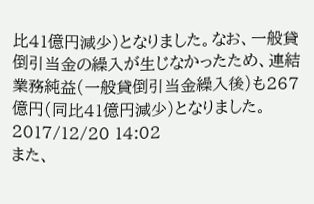比41億円減少)となりました。なお、一般貸倒引当金の繰入が生じなかったため、連結業務純益(一般貸倒引当金繰入後)も267億円(同比41億円減少)となりました。2017/12/20 14:02
また、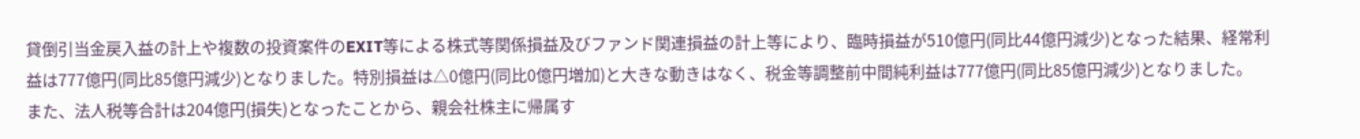貸倒引当金戻入益の計上や複数の投資案件のEXIT等による株式等関係損益及びファンド関連損益の計上等により、臨時損益が510億円(同比44億円減少)となった結果、経常利益は777億円(同比85億円減少)となりました。特別損益は△0億円(同比0億円増加)と大きな動きはなく、税金等調整前中間純利益は777億円(同比85億円減少)となりました。
また、法人税等合計は204億円(損失)となったことから、親会社株主に帰属す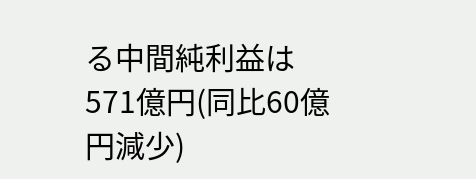る中間純利益は571億円(同比60億円減少)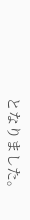となりました。